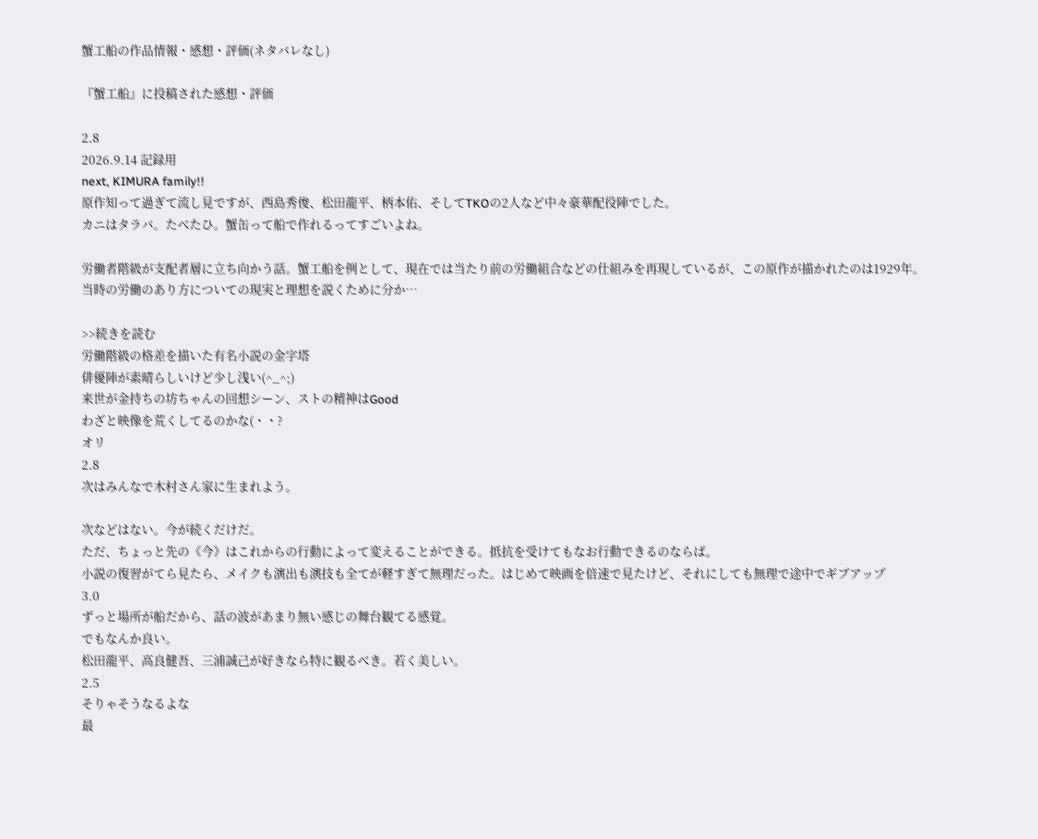蟹工船の作品情報・感想・評価(ネタバレなし)

『蟹工船』に投稿された感想・評価

2.8
2026.9.14 記録用
next, KIMURA family!!
原作知って過ぎて流し見ですが、西島秀俊、松田龍平、柄本佑、そしてTKOの2人など中々豪華配役陣でした。
カニはタラバ。たべたひ。蟹缶って船で作れるってすごいよね。

労働者階級が支配者層に立ち向かう話。蟹工船を例として、現在では当たり前の労働組合などの仕組みを再現しているが、この原作が描かれたのは1929年。当時の労働のあり方についての現実と理想を説くために分か…

>>続きを読む
労働階級の格差を描いた有名小説の金字塔
俳優陣が素晴らしいけど少し浅い(^_^;)
来世が金持ちの坊ちゃんの回想シーン、ストの精神はGood
わざと映像を荒くしてるのかな(・・?
オリ
2.8
次はみんなで木村さん家に生まれよう。

次などはない。今が続くだけだ。
ただ、ちょっと先の《今》はこれからの行動によって変えることができる。抵抗を受けてもなお行動できるのならば。
小説の復習がてら見たら、メイクも演出も演技も全てが軽すぎて無理だった。はじめて映画を倍速で見たけど、それにしても無理で途中でギブアップ
3.0
ずっと場所が船だから、話の波があまり無い感じの舞台観てる感覚。
でもなんか良い。
松田龍平、高良健吾、三浦誠己が好きなら特に観るべき。若く美しい。
2.5
そりゃそうなるよな
最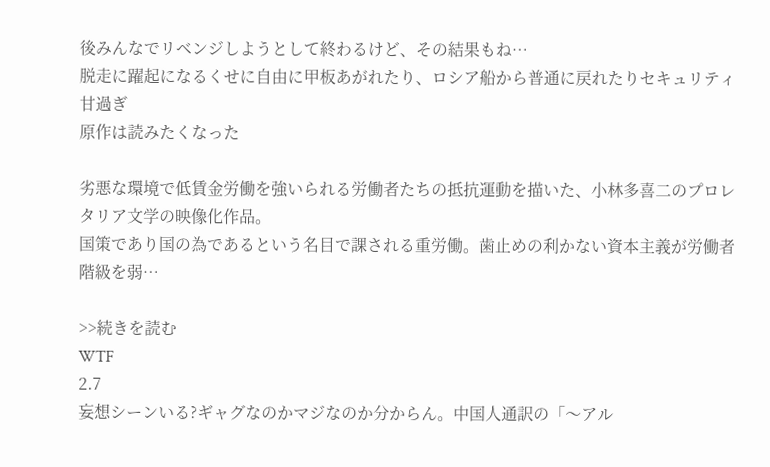後みんなでリベンジしようとして終わるけど、その結果もね…
脱走に躍起になるくせに自由に甲板あがれたり、ロシア船から普通に戻れたりセキュリティ甘過ぎ
原作は読みたくなった

劣悪な環境で低賃金労働を強いられる労働者たちの抵抗運動を描いた、小林多喜二のプロレタリア文学の映像化作品。
国策であり国の為であるという名目で課される重労働。歯止めの利かない資本主義が労働者階級を弱…

>>続きを読む
WTF
2.7
妄想シーンいる?ギャグなのかマジなのか分からん。中国人通訳の「〜アル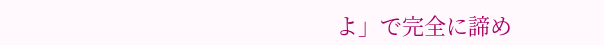よ」で完全に諦め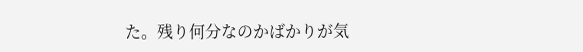た。残り何分なのかばかりが気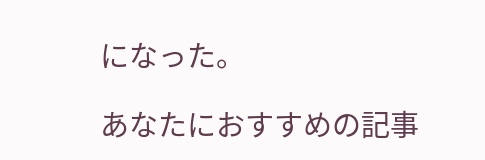になった。

あなたにおすすめの記事